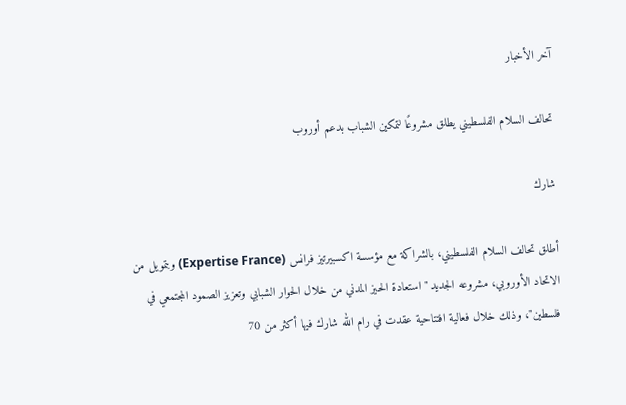آخر الأخبار

تحالف السلام الفلسطيني يطلق مشروعًا لتمكين الشباب بدعم أوروب

شارك

أطلق تحالف السلام الفلسطيني، بالشراكة مع مؤسسة اكسبيرتيز فرانس (Expertise France) وبتمويل من الاتحاد الأوروبي، مشروعه الجديد "استعادة الحيز المدني من خلال الحوار الشبابي وتعزيز الصمود المجتمعي في فلسطين"، وذلك خلال فعالية افتتاحية عقدت في رام الله شارك فيها أكثر من 70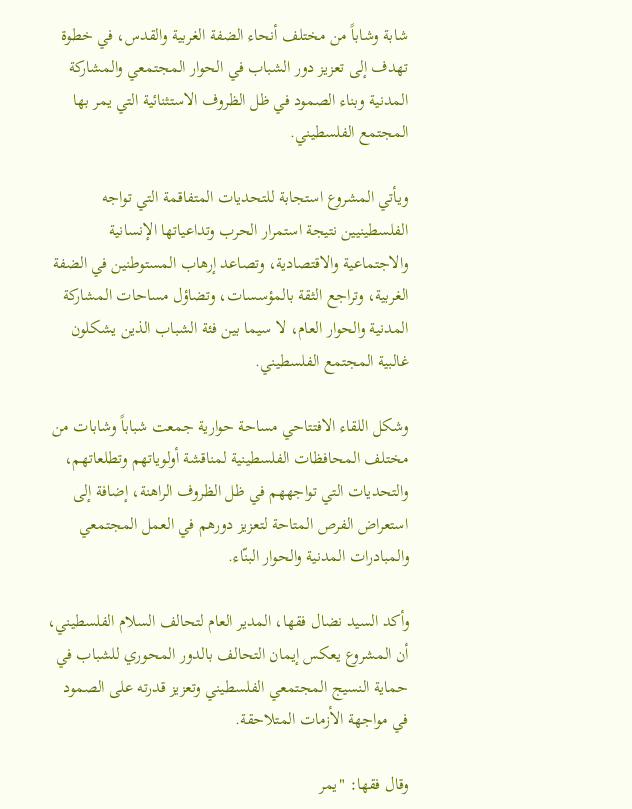شابة وشاباً من مختلف أنحاء الضفة الغربية والقدس، في خطوة تهدف إلى تعزيز دور الشباب في الحوار المجتمعي والمشاركة المدنية وبناء الصمود في ظل الظروف الاستثنائية التي يمر بها المجتمع الفلسطيني.

ويأتي المشروع استجابة للتحديات المتفاقمة التي تواجه الفلسطينيين نتيجة استمرار الحرب وتداعياتها الإنسانية والاجتماعية والاقتصادية، وتصاعد إرهاب المستوطنين في الضفة الغربية، وتراجع الثقة بالمؤسسات، وتضاؤل مساحات المشاركة المدنية والحوار العام، لا سيما بين فئة الشباب الذين يشكلون غالبية المجتمع الفلسطيني.

وشكل اللقاء الافتتاحي مساحة حوارية جمعت شباباً وشابات من مختلف المحافظات الفلسطينية لمناقشة أولوياتهم وتطلعاتهم، والتحديات التي تواجههم في ظل الظروف الراهنة، إضافة إلى استعراض الفرص المتاحة لتعزيز دورهم في العمل المجتمعي والمبادرات المدنية والحوار البنّاء.

وأكد السيد نضال فقها، المدير العام لتحالف السلام الفلسطيني، أن المشروع يعكس إيمان التحالف بالدور المحوري للشباب في حماية النسيج المجتمعي الفلسطيني وتعزيز قدرته على الصمود في مواجهة الأزمات المتلاحقة.

وقال فقها: "يمر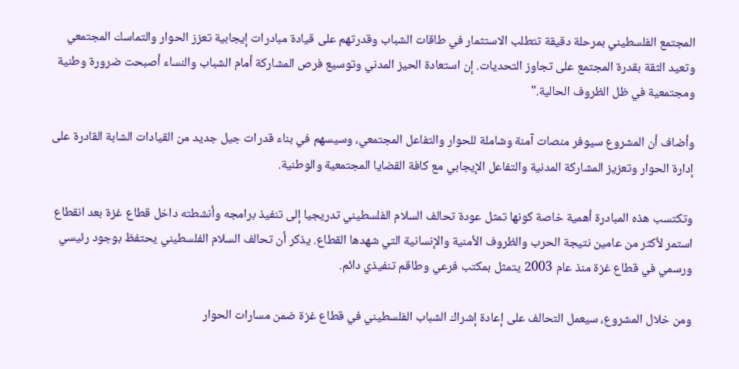المجتمع الفلسطيني بمرحلة دقيقة تتطلب الاستثمار في طاقات الشباب وقدرتهم على قيادة مبادرات إيجابية تعزز الحوار والتماسك المجتمعي وتعيد الثقة بقدرة المجتمع على تجاوز التحديات. إن استعادة الحيز المدني وتوسيع فرص المشاركة أمام الشباب والنساء أصبحت ضرورة وطنية ومجتمعية في ظل الظروف الحالية."

وأضاف أن المشروع سيوفر منصات آمنة وشاملة للحوار والتفاعل المجتمعي، وسيسهم في بناء قدرات جيل جديد من القيادات الشابة القادرة على إدارة الحوار وتعزيز المشاركة المدنية والتفاعل الإيجابي مع كافة القضايا المجتمعية والوطنية.

وتكتسب هذه المبادرة أهمية خاصة كونها تمثل عودة تحالف السلام الفلسطيني تدريجيا إلى تنفيذ برامجه وأنشطته داخل قطاع غزة بعد انقطاع استمر لأكثر من عامين نتيجة الحرب والظروف الأمنية والإنسانية التي شهدها القطاع. يذكر أن تحالف السلام الفلسطيني يحتفظ بوجود رئيسي ورسمي في قطاع غزة منذ عام 2003 يتمثل بمكتب فرعي وطاقم تنفيذي دائم.

ومن خلال المشروع، سيعمل التحالف على إعادة إشراك الشباب الفلسطيني في قطاع غزة ضمن مسارات الحوار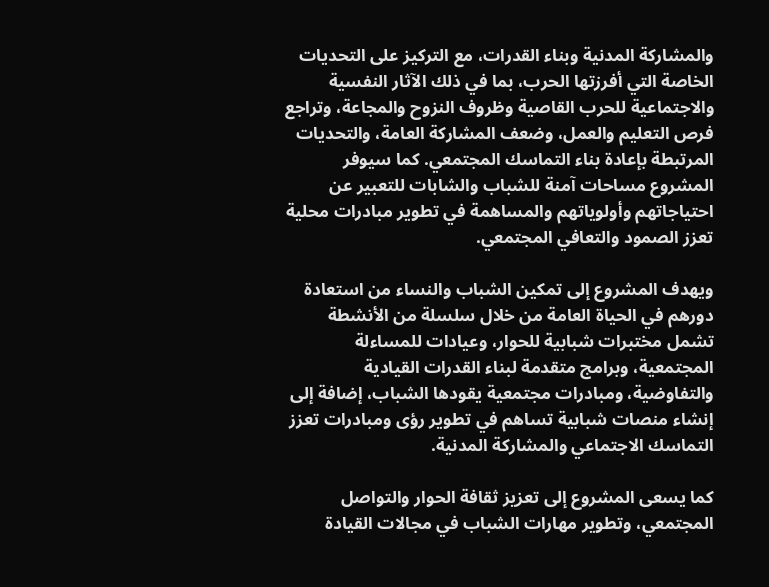والمشاركة المدنية وبناء القدرات، مع التركيز على التحديات الخاصة التي أفرزتها الحرب، بما في ذلك الآثار النفسية والاجتماعية للحرب القاصية وظروف النزوح والمجاعة، وتراجع فرص التعليم والعمل، وضعف المشاركة العامة، والتحديات المرتبطة بإعادة بناء التماسك المجتمعي. كما سيوفر المشروع مساحات آمنة للشباب والشابات للتعبير عن احتياجاتهم وأولوياتهم والمساهمة في تطوير مبادرات محلية تعزز الصمود والتعافي المجتمعي.

ويهدف المشروع إلى تمكين الشباب والنساء من استعادة دورهم في الحياة العامة من خلال سلسلة من الأنشطة تشمل مختبرات شبابية للحوار، وعيادات للمساءلة المجتمعية، وبرامج متقدمة لبناء القدرات القيادية والتفاوضية، ومبادرات مجتمعية يقودها الشباب، إضافة إلى إنشاء منصات شبابية تساهم في تطوير رؤى ومبادرات تعزز التماسك الاجتماعي والمشاركة المدنية.

كما يسعى المشروع إلى تعزيز ثقافة الحوار والتواصل المجتمعي، وتطوير مهارات الشباب في مجالات القيادة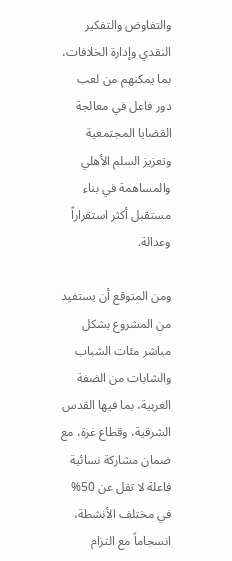والتفاوض والتفكير النقدي وإدارة الخلافات، بما يمكنهم من لعب دور فاعل في معالجة القضايا المجتمعية وتعزيز السلم الأهلي والمساهمة في بناء مستقبل أكثر استقراراً وعدالة.

ومن المتوقع أن يستفيد من المشروع بشكل مباشر مئات الشباب والشابات من الضفة الغربية، بما فيها القدس الشرقية، وقطاع غزة، مع ضمان مشاركة نسائية فاعلة لا تقل عن 50% في مختلف الأنشطة، انسجاماً مع التزام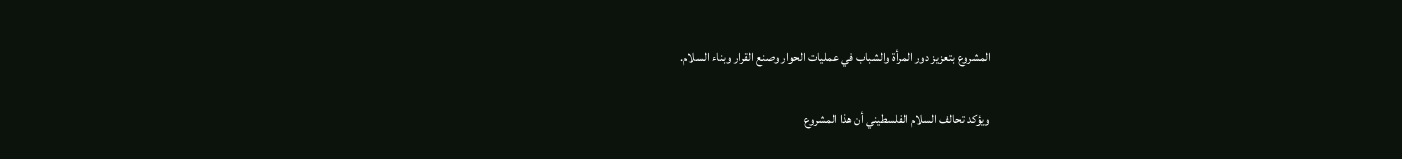المشروع بتعزيز دور المرأة والشباب في عمليات الحوار وصنع القرار وبناء السلام.

ويؤكد تحالف السلام الفلسطيني أن هذا المشروع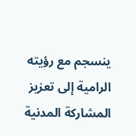ينسجم مع رؤيته الرامية إلى تعزيز المشاركة المدنية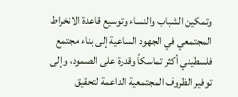وتمكين الشباب والنساء وتوسيع قاعدة الانخراط المجتمعي في الجهود الساعية إلى بناء مجتمع فلسطيني أكثر تماسكاً وقدرة على الصمود، وإلى توفير الظروف المجتمعية الداعمة لتحقيق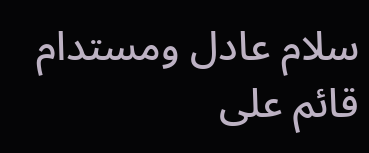سلام عادل ومستدام قائم على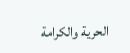الحرية والكرامة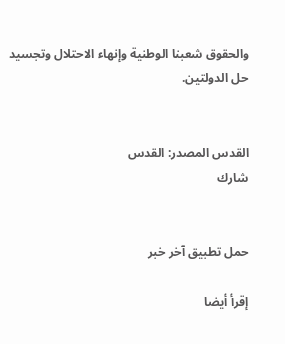والحقوق شعبنا الوطنية وإنهاء الاحتلال وتجسيد حل الدولتين.


القدس المصدر: القدس
شارك


حمل تطبيق آخر خبر

إقرأ أيضا